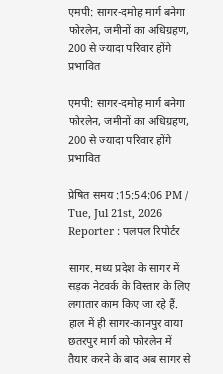एमपी: सागर-दमोह मार्ग बनेगा फोरलेन, जमीनों का अधिग्रहण, 200 से ज्यादा परिवार होंगे प्रभावित

एमपी: सागर-दमोह मार्ग बनेगा फोरलेन, जमीनों का अधिग्रहण, 200 से ज्यादा परिवार होंगे प्रभावित

प्रेषित समय :15:54:06 PM / Tue, Jul 21st, 2026
Reporter : पलपल रिपोर्टर

सागर. मध्य प्रदेश के सागर में सड़क नेटवर्क के विस्तार के लिए लगातार काम किए जा रहे हैं. हाल में ही सागर-कानपुर वाया छतरपुर मार्ग को फोरलेन में तैयार करने के बाद अब सागर से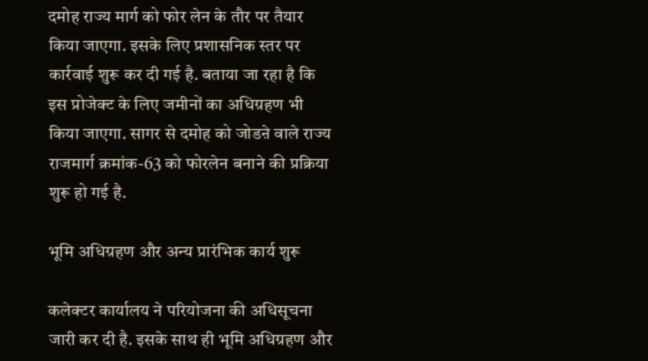दमोह राज्य मार्ग को फोर लेन के तौर पर तैयार किया जाएगा. इसके लिए प्रशासनिक स्तर पर कार्रवाई शुरू कर दी गई है. बताया जा रहा है कि इस प्रोजेक्ट के लिए जमीनों का अधिग्रहण भी किया जाएगा. सागर से दमोह को जोडऩे वाले राज्य राजमार्ग क्रमांक-63 को फोरलेन बनाने की प्रक्रिया शुरू हो गई है.

भूमि अधिग्रहण और अन्य प्रारंभिक कार्य शुरू

कलेक्टर कार्यालय ने परियोजना की अधिसूचना जारी कर दी है. इसके साथ ही भूमि अधिग्रहण और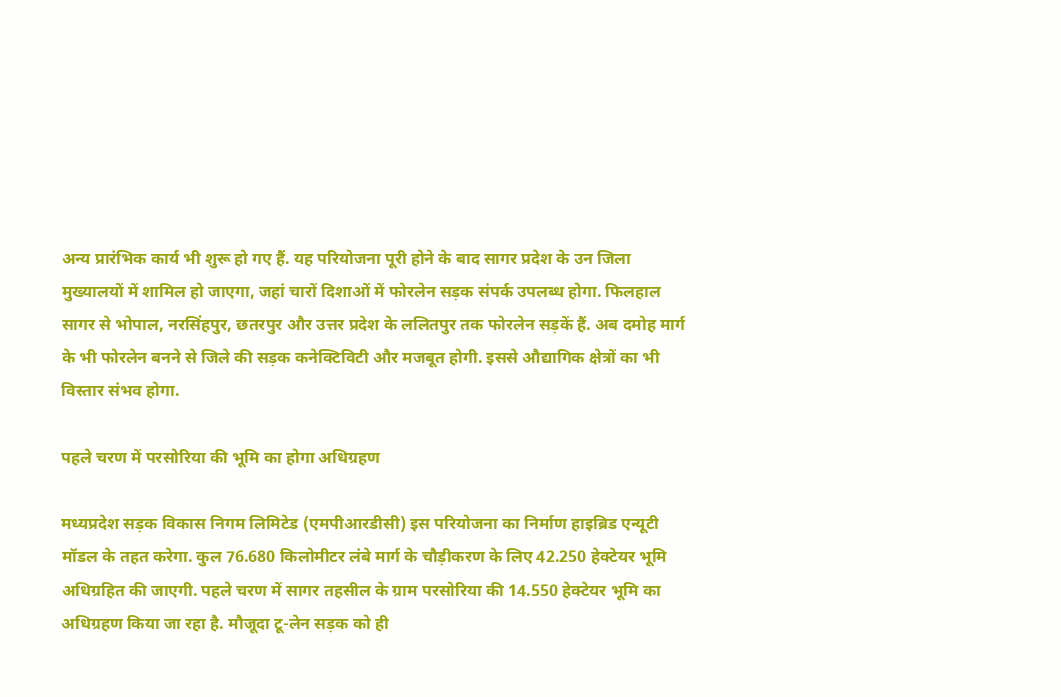अन्य प्रारंभिक कार्य भी शुरू हो गए हैं. यह परियोजना पूरी होने के बाद सागर प्रदेश के उन जिला मुख्यालयों में शामिल हो जाएगा, जहां चारों दिशाओं में फोरलेन सड़क संपर्क उपलब्ध होगा. फिलहाल सागर से भोपाल, नरसिंहपुर, छतरपुर और उत्तर प्रदेश के ललितपुर तक फोरलेन सड़कें हैं. अब दमोह मार्ग के भी फोरलेन बनने से जिले की सड़क कनेक्टिविटी और मजबूत होगी. इससे औद्यागिक क्षेत्रों का भी विस्तार संभव होगा.

पहले चरण में परसोरिया की भूमि का होगा अधिग्रहण

मध्यप्रदेश सड़क विकास निगम लिमिटेड (एमपीआरडीसी) इस परियोजना का निर्माण हाइब्रिड एन्यूटी मॉडल के तहत करेगा. कुल 76.680 किलोमीटर लंबे मार्ग के चौड़ीकरण के लिए 42.250 हेक्टेयर भूमि अधिग्रहित की जाएगी. पहले चरण में सागर तहसील के ग्राम परसोरिया की 14.550 हेक्टेयर भूमि का अधिग्रहण किया जा रहा है. मौजूदा टू-लेन सड़क को ही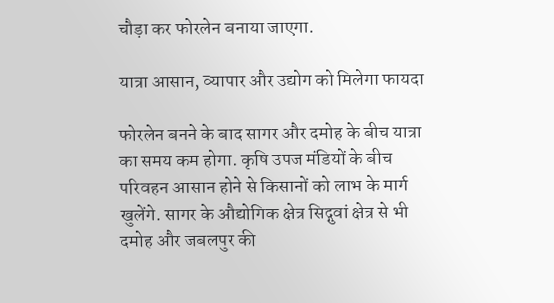चौड़ा कर फोरलेन बनाया जाएगा.

यात्रा आसान, व्यापार और उद्योग को मिलेगा फायदा

फोरलेन बनने के बाद सागर और दमोह के बीच यात्रा का समय कम होगा. कृषि उपज मंडियों के बीच परिवहन आसान होने से किसानों को लाभ के मार्ग खुलेंगे. सागर के औद्योगिक क्षेत्र सिद्गुवां क्षेत्र से भी दमोह और जबलपुर की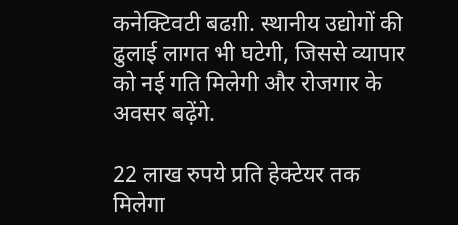कनेक्टिवटी बढग़ी. स्थानीय उद्योगों की ढुलाई लागत भी घटेगी, जिससे व्यापार को नई गति मिलेगी और रोजगार के अवसर बढ़ेंगे.

22 लाख रुपये प्रति हेक्टेयर तक मिलेगा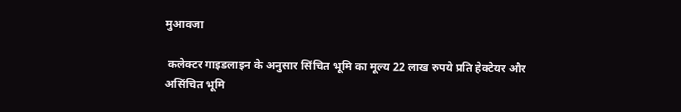मुआवजा

 कलेक्टर गाइडलाइन के अनुसार सिंचित भूमि का मूल्य 22 लाख रुपये प्रति हेक्टेयर और असिंचित भूमि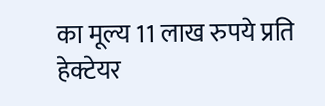का मूल्य 11 लाख रुपये प्रति हेक्टेयर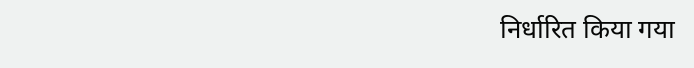निर्धारित किया गया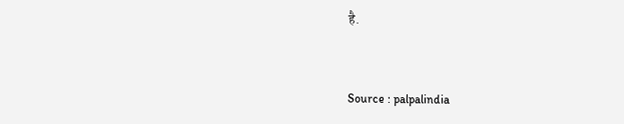है.


Source : palpalindia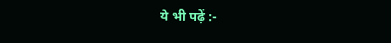ये भी पढ़ें :-